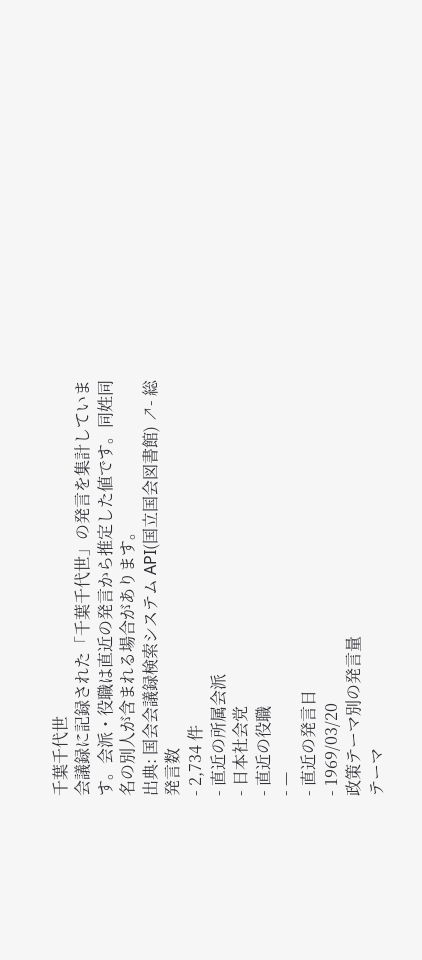千葉千代世
会議録に記録された「千葉千代世」の発言を集計しています。会派・役職は直近の発言から推定した値です。同姓同名の別人が含まれる場合があります。
出典: 国会会議録検索システム API(国立国会図書館) ↗- 総発言数
- 2,734 件
- 直近の所属会派
- 日本社会党
- 直近の役職
- —
- 直近の発言日
- 1969/03/20
政策テーマ別の発言量
テーマ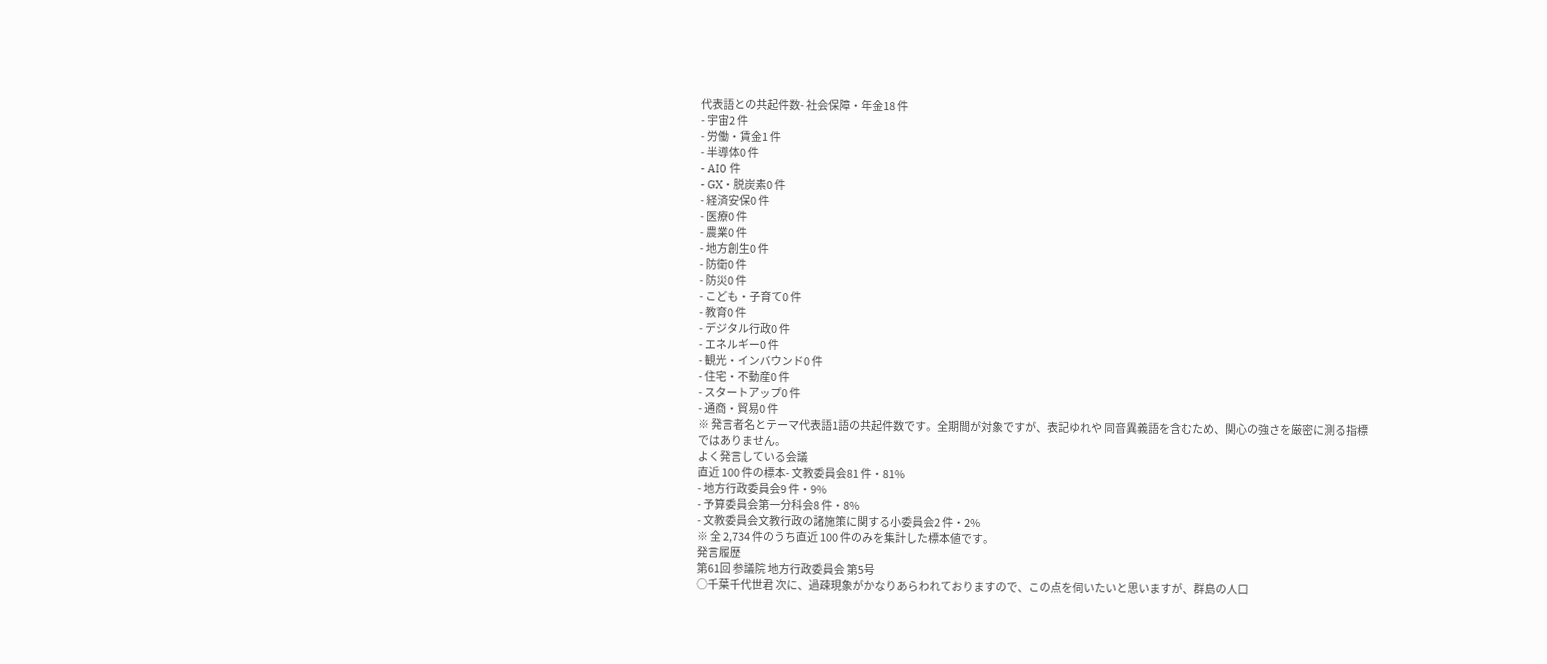代表語との共起件数- 社会保障・年金18 件
- 宇宙2 件
- 労働・賃金1 件
- 半導体0 件
- AI0 件
- GX・脱炭素0 件
- 経済安保0 件
- 医療0 件
- 農業0 件
- 地方創生0 件
- 防衛0 件
- 防災0 件
- こども・子育て0 件
- 教育0 件
- デジタル行政0 件
- エネルギー0 件
- 観光・インバウンド0 件
- 住宅・不動産0 件
- スタートアップ0 件
- 通商・貿易0 件
※ 発言者名とテーマ代表語1語の共起件数です。全期間が対象ですが、表記ゆれや 同音異義語を含むため、関心の強さを厳密に測る指標ではありません。
よく発言している会議
直近 100 件の標本- 文教委員会81 件・81%
- 地方行政委員会9 件・9%
- 予算委員会第一分科会8 件・8%
- 文教委員会文教行政の諸施策に関する小委員会2 件・2%
※ 全 2,734 件のうち直近 100 件のみを集計した標本値です。
発言履歴
第61回 参議院 地方行政委員会 第5号
○千葉千代世君 次に、過疎現象がかなりあらわれておりますので、この点を伺いたいと思いますが、群島の人口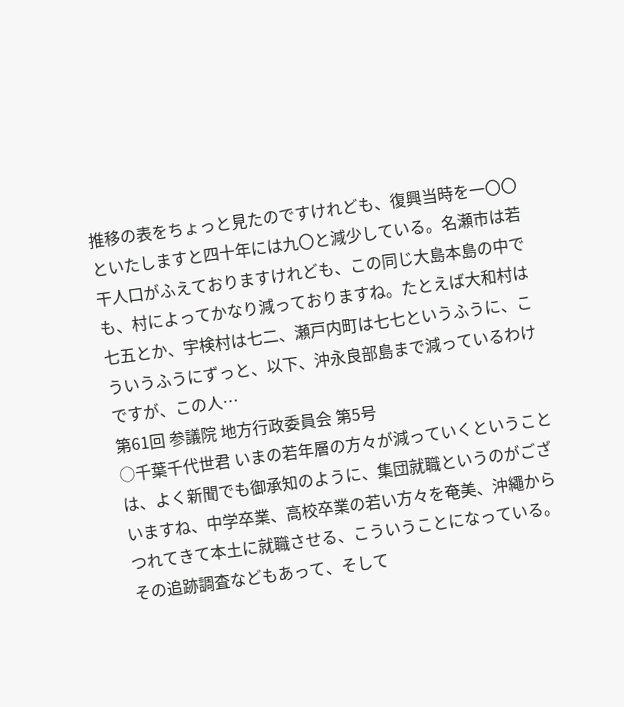推移の表をちょっと見たのですけれども、復興当時を一〇〇といたしますと四十年には九〇と減少している。名瀬市は若干人口がふえておりますけれども、この同じ大島本島の中でも、村によってかなり減っておりますね。たとえば大和村は七五とか、宇検村は七二、瀬戸内町は七七というふうに、こういうふうにずっと、以下、沖永良部島まで減っているわけですが、この人…
第61回 参議院 地方行政委員会 第5号
○千葉千代世君 いまの若年層の方々が減っていくということは、よく新聞でも御承知のように、集団就職というのがございますね、中学卒業、高校卒業の若い方々を奄美、沖繩からつれてきて本土に就職させる、こういうことになっている。その追跡調査などもあって、そして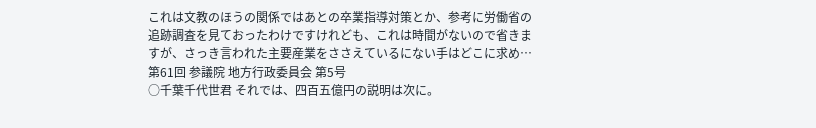これは文教のほうの関係ではあとの卒業指導対策とか、参考に労働省の追跡調査を見ておったわけですけれども、これは時間がないので省きますが、さっき言われた主要産業をささえているにない手はどこに求め…
第61回 参議院 地方行政委員会 第5号
○千葉千代世君 それでは、四百五億円の説明は次に。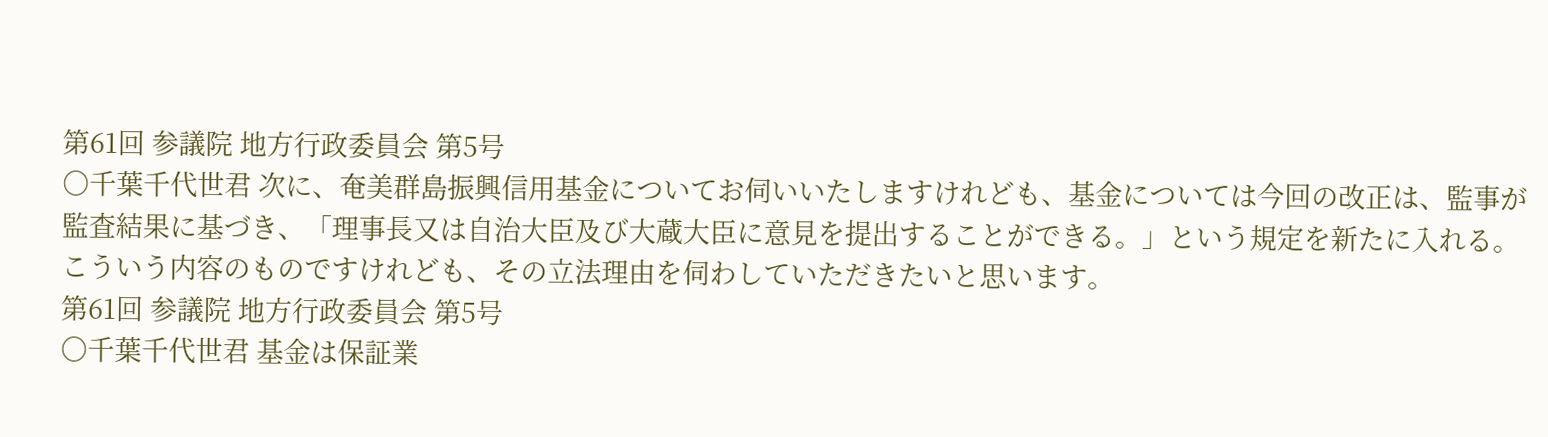第61回 参議院 地方行政委員会 第5号
○千葉千代世君 次に、奄美群島振興信用基金についてお伺いいたしますけれども、基金については今回の改正は、監事が監査結果に基づき、「理事長又は自治大臣及び大蔵大臣に意見を提出することができる。」という規定を新たに入れる。こういう内容のものですけれども、その立法理由を伺わしていただきたいと思います。
第61回 参議院 地方行政委員会 第5号
○千葉千代世君 基金は保証業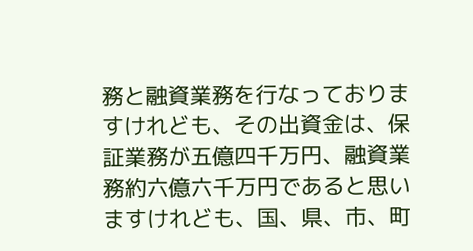務と融資業務を行なっておりますけれども、その出資金は、保証業務が五億四千万円、融資業務約六億六千万円であると思いますけれども、国、県、市、町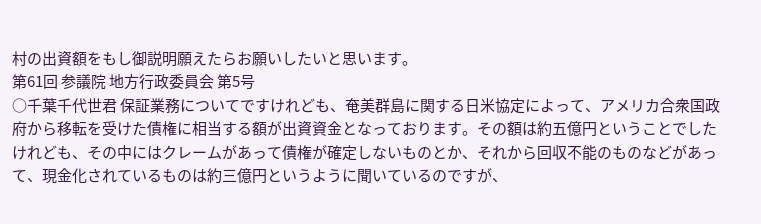村の出資額をもし御説明願えたらお願いしたいと思います。
第61回 参議院 地方行政委員会 第5号
○千葉千代世君 保証業務についてですけれども、奄美群島に関する日米協定によって、アメリカ合衆国政府から移転を受けた債権に相当する額が出資資金となっております。その額は約五億円ということでしたけれども、その中にはクレームがあって債権が確定しないものとか、それから回収不能のものなどがあって、現金化されているものは約三億円というように聞いているのですが、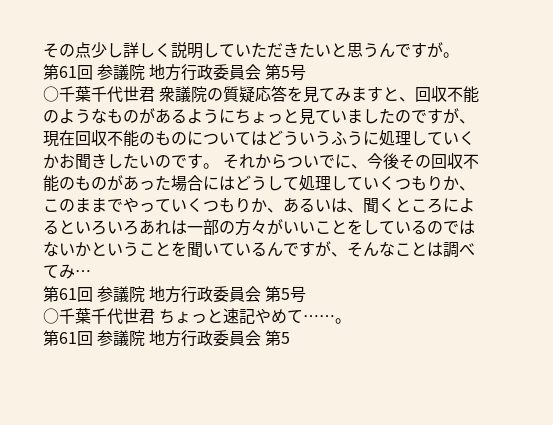その点少し詳しく説明していただきたいと思うんですが。
第61回 参議院 地方行政委員会 第5号
○千葉千代世君 衆議院の質疑応答を見てみますと、回収不能のようなものがあるようにちょっと見ていましたのですが、現在回収不能のものについてはどういうふうに処理していくかお聞きしたいのです。 それからついでに、今後その回収不能のものがあった場合にはどうして処理していくつもりか、このままでやっていくつもりか、あるいは、聞くところによるといろいろあれは一部の方々がいいことをしているのではないかということを聞いているんですが、そんなことは調べてみ…
第61回 参議院 地方行政委員会 第5号
○千葉千代世君 ちょっと速記やめて……。
第61回 参議院 地方行政委員会 第5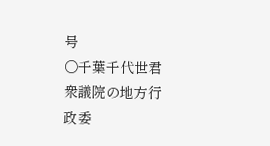号
○千葉千代世君 衆議院の地方行政委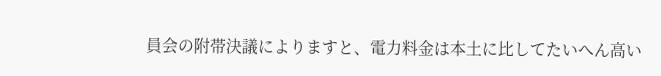員会の附帯決議によりますと、電力料金は本土に比してたいへん高い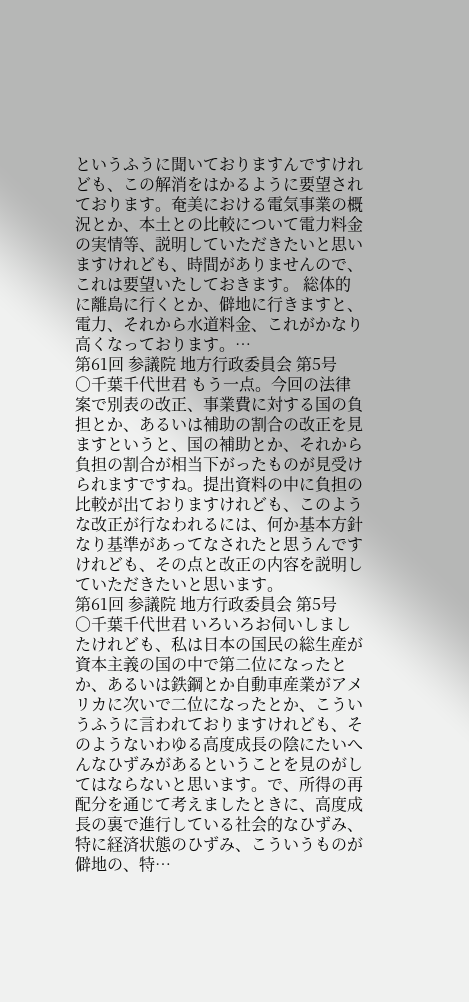というふうに聞いておりますんですけれども、この解消をはかるように要望されております。奄美における電気事業の概況とか、本土との比較について電力料金の実情等、説明していただきたいと思いますけれども、時間がありませんので、これは要望いたしておきます。 総体的に離島に行くとか、僻地に行きますと、電力、それから水道料金、これがかなり高くなっております。…
第61回 参議院 地方行政委員会 第5号
○千葉千代世君 もう一点。今回の法律案で別表の改正、事業費に対する国の負担とか、あるいは補助の割合の改正を見ますというと、国の補助とか、それから負担の割合が相当下がったものが見受けられますですね。提出資料の中に負担の比較が出ておりますけれども、このような改正が行なわれるには、何か基本方針なり基準があってなされたと思うんですけれども、その点と改正の内容を説明していただきたいと思います。
第61回 参議院 地方行政委員会 第5号
○千葉千代世君 いろいろお伺いしましたけれども、私は日本の国民の総生産が資本主義の国の中で第二位になったとか、あるいは鉄鋼とか自動車産業がアメリカに次いで二位になったとか、こういうふうに言われておりますけれども、そのようないわゆる高度成長の陰にたいへんなひずみがあるということを見のがしてはならないと思います。で、所得の再配分を通じて考えましたときに、高度成長の裏で進行している社会的なひずみ、特に経済状態のひずみ、こういうものが僻地の、特…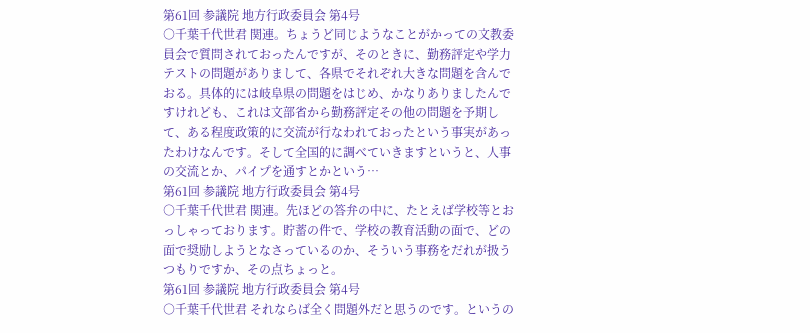第61回 参議院 地方行政委員会 第4号
○千葉千代世君 関連。ちょうど同じようなことがかっての文教委員会で質問されておったんですが、そのときに、勤務評定や学力テストの問題がありまして、各県でそれぞれ大きな問題を含んでおる。具体的には岐阜県の問題をはじめ、かなりありましたんですけれども、これは文部省から勤務評定その他の問題を予期して、ある程度政策的に交流が行なわれておったという事実があったわけなんです。そして全国的に調べていきますというと、人事の交流とか、パイプを通すとかという…
第61回 参議院 地方行政委員会 第4号
○千葉千代世君 関連。先ほどの答弁の中に、たとえば学校等とおっしゃっております。貯蓄の件で、学校の教育活動の面で、どの面で奨励しようとなさっているのか、そういう事務をだれが扱うつもりですか、その点ちょっと。
第61回 参議院 地方行政委員会 第4号
○千葉千代世君 それならば全く問題外だと思うのです。というの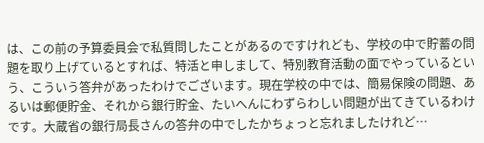は、この前の予算委員会で私質問したことがあるのですけれども、学校の中で貯蓄の問題を取り上げているとすれば、特活と申しまして、特別教育活動の面でやっているという、こういう答弁があったわけでございます。現在学校の中では、簡易保険の問題、あるいは郵便貯金、それから銀行貯金、たいへんにわずらわしい問題が出てきているわけです。大蔵省の銀行局長さんの答弁の中でしたかちょっと忘れましたけれど…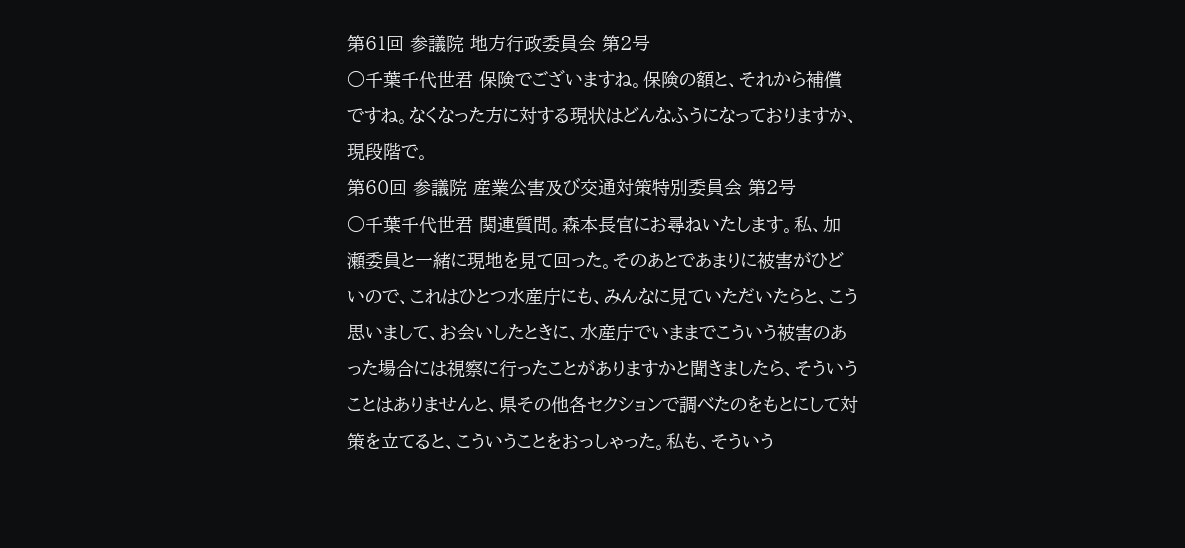第61回 参議院 地方行政委員会 第2号
○千葉千代世君 保険でございますね。保険の額と、それから補償ですね。なくなった方に対する現状はどんなふうになっておりますか、現段階で。
第60回 参議院 産業公害及び交通対策特別委員会 第2号
○千葉千代世君 関連質問。森本長官にお尋ねいたします。私、加瀬委員と一緒に現地を見て回った。そのあとであまりに被害がひどいので、これはひとつ水産庁にも、みんなに見ていただいたらと、こう思いまして、お会いしたときに、水産庁でいままでこういう被害のあった場合には視察に行ったことがありますかと聞きましたら、そういうことはありませんと、県その他各セクションで調べたのをもとにして対策を立てると、こういうことをおっしゃった。私も、そういう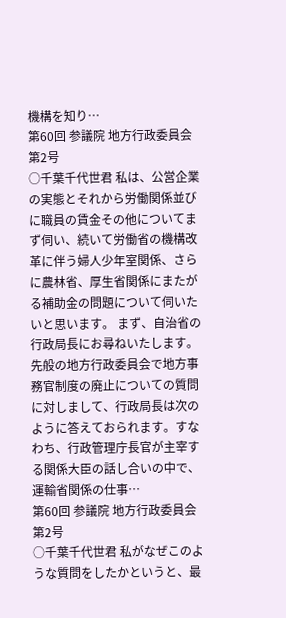機構を知り…
第60回 参議院 地方行政委員会 第2号
○千葉千代世君 私は、公営企業の実態とそれから労働関係並びに職員の賃金その他についてまず伺い、続いて労働省の機構改革に伴う婦人少年室関係、さらに農林省、厚生省関係にまたがる補助金の問題について伺いたいと思います。 まず、自治省の行政局長にお尋ねいたします。先般の地方行政委員会で地方事務官制度の廃止についての質問に対しまして、行政局長は次のように答えておられます。すなわち、行政管理庁長官が主宰する関係大臣の話し合いの中で、運輸省関係の仕事…
第60回 参議院 地方行政委員会 第2号
○千葉千代世君 私がなぜこのような質問をしたかというと、最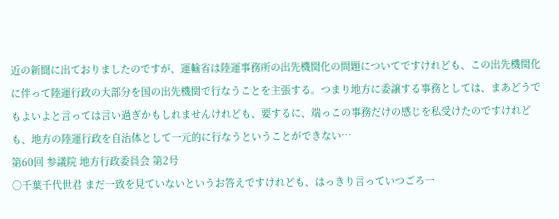近の新聞に出ておりましたのですが、運輸省は陸運事務所の出先機関化の問題についてですけれども、この出先機関化に伴って陸運行政の大部分を国の出先機関で行なうことを主張する。つまり地方に委譲する事務としては、まあどうでもよいよと言っては言い過ぎかもしれませんけれども、要するに、端っこの事務だけの感じを私受けたのですけれども、地方の陸運行政を自治体として一元的に行なうということができない…
第60回 参議院 地方行政委員会 第2号
○千葉千代世君 まだ一致を見ていないというお答えですけれども、はっきり言っていつごろ一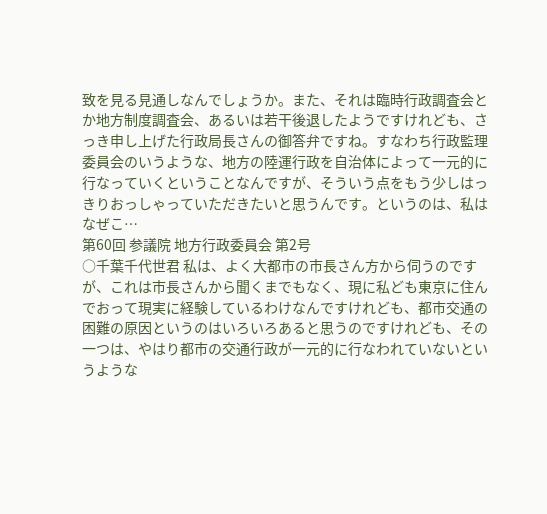致を見る見通しなんでしょうか。また、それは臨時行政調査会とか地方制度調査会、あるいは若干後退したようですけれども、さっき申し上げた行政局長さんの御答弁ですね。すなわち行政監理委員会のいうような、地方の陸運行政を自治体によって一元的に行なっていくということなんですが、そういう点をもう少しはっきりおっしゃっていただきたいと思うんです。というのは、私はなぜこ…
第60回 参議院 地方行政委員会 第2号
○千葉千代世君 私は、よく大都市の市長さん方から伺うのですが、これは市長さんから聞くまでもなく、現に私ども東京に住んでおって現実に経験しているわけなんですけれども、都市交通の困難の原因というのはいろいろあると思うのですけれども、その一つは、やはり都市の交通行政が一元的に行なわれていないというような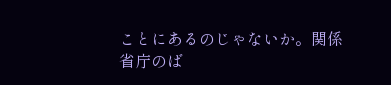ことにあるのじゃないか。関係省庁のば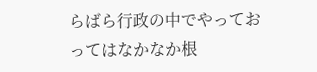らばら行政の中でやっておってはなかなか根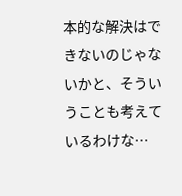本的な解決はできないのじゃないかと、そういうことも考えているわけな…